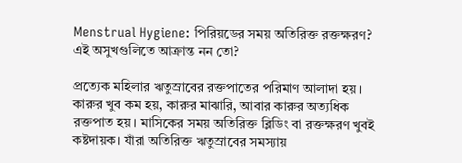Menstrual Hygiene: পিরিয়ডের সময় অতিরিক্ত রক্তক্ষরণ? এই অসুখগুলিতে আক্রান্ত নন তো?

প্রত্যেক মহিলার ঋতুস্রাবের রক্তপাতের পরিমাণ আলাদা হয়। কারুর খুব কম হয়, কারুর মাঝারি, আবার কারুর অত্যধিক রক্তপাত হয়। মাসিকের সময় অতিরিক্ত ব্লিডিং বা রক্তক্ষরণ খুবই কষ্টদায়ক। যাঁরা অতিরিক্ত ঋতুস্রাবের সমস্যায়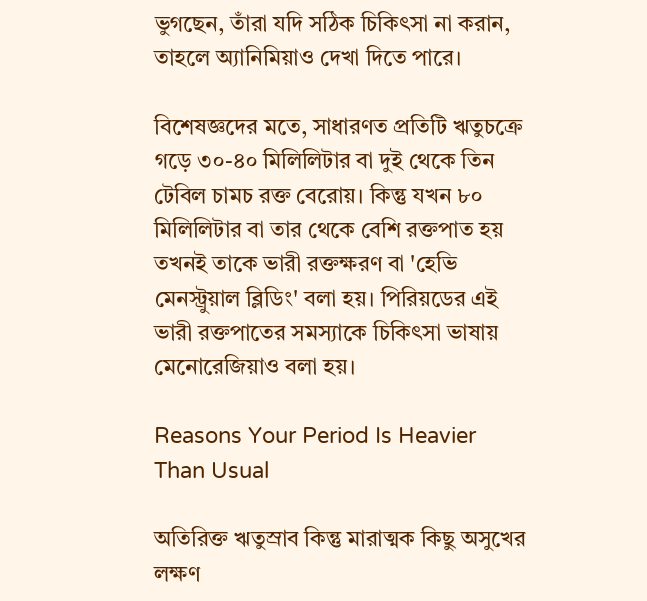ভুগছেন, তাঁরা যদি সঠিক চিকিৎসা না করান, তাহলে অ্যানিমিয়াও দেখা দিতে পারে।

বিশেষজ্ঞদের মতে, সাধারণত প্রতিটি ঋতুচক্রে গড়ে ৩০-৪০ মিলিলিটার বা দুই থেকে তিন টেবিল চামচ রক্ত বেরোয়। কিন্তু যখন ৮০ মিলিলিটার বা তার থেকে বেশি রক্তপাত হয় তখনই তাকে ভারী রক্তক্ষরণ বা 'হেভি মেনস্ট্রুয়াল ব্লিডিং' বলা হয়। পিরিয়ডের এই ভারী রক্তপাতের সমস্যাকে চিকিৎসা ভাষায় মেনোরেজিয়াও বলা হয়।

Reasons Your Period Is Heavier Than Usual

অতিরিক্ত ঋতুস্রাব কিন্তু মারাত্মক কিছু অসুখের লক্ষণ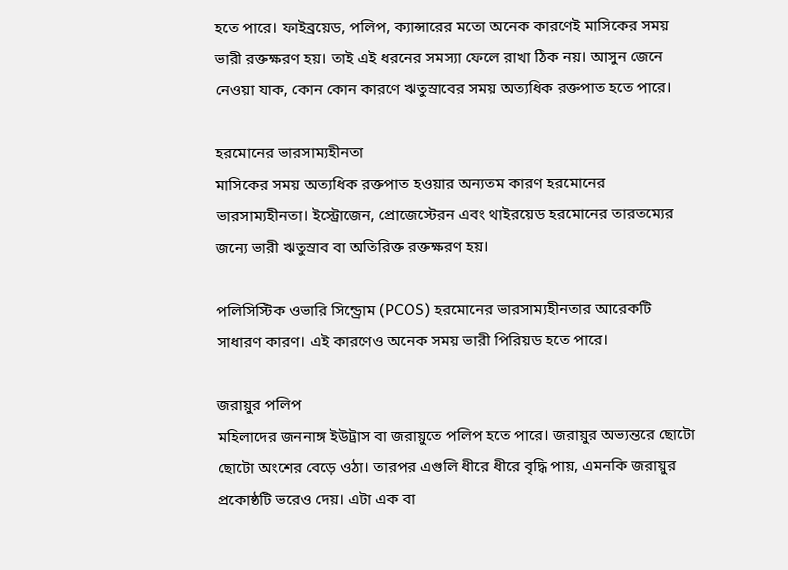হতে পারে। ফাইব্রয়েড, পলিপ, ক্যান্সারের মতো অনেক কারণেই মাসিকের সময় ভারী রক্তক্ষরণ হয়। তাই এই ধরনের সমস্যা ফেলে রাখা ঠিক নয়। আসুন জেনে নেওয়া যাক, কোন কোন কারণে ঋতুস্রাবের সময় অত্যধিক রক্তপাত হতে পারে।

হরমোনের ভারসাম্যহীনতা
মাসিকের সময় অত্যধিক রক্তপাত হওয়ার অন্যতম কারণ হরমোনের ভারসাম্যহীনতা। ইস্ট্রোজেন, প্রোজেস্টেরন এবং থাইরয়েড হরমোনের তারতম্যের জন্যে ভারী ঋতুস্রাব বা অতিরিক্ত রক্তক্ষরণ হয়।

পলিসিস্টিক ওভারি সিন্ড্রোম (PCOS) হরমোনের ভারসাম্যহীনতার আরেকটি সাধারণ কারণ। এই কারণেও অনেক সময় ভারী পিরিয়ড হতে পারে।

জরায়ুর পলিপ
মহিলাদের জননাঙ্গ ইউট্রাস বা জরায়ুতে পলিপ হতে পারে। জরায়ুর অভ্যন্তরে ছোটো ছোটো অংশের বেড়ে ওঠা। তারপর এগুলি ধীরে ধীরে বৃদ্ধি পায়, এমনকি জরায়ুর প্রকোষ্ঠটি ভরেও দেয়। এটা এক বা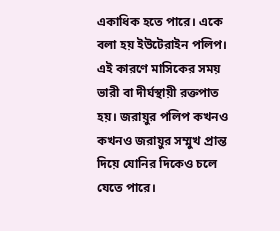একাধিক হতে পারে। একে বলা হয় ইউটেরাইন পলিপ। এই কারণে মাসিকের সময় ভারী বা দীর্ঘস্থায়ী রক্তপাত হয়। জরায়ুর পলিপ কখনও কখনও জরায়ুর সম্মুখ প্রান্ত দিয়ে যোনির দিকেও চলে যেতে পারে।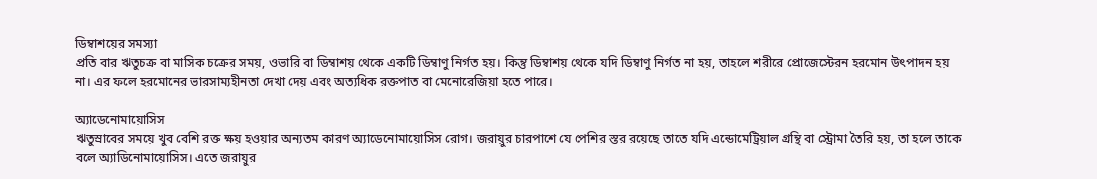ডিম্বাশয়ের সমস্যা
প্রতি বার ঋতুচক্র বা মাসিক চক্রের সময়, ওভারি বা ডিম্বাশয় থেকে একটি ডিম্বাণু নির্গত হয়। কিন্তু ডিম্বাশয় থেকে যদি ডিম্বাণু নির্গত না হয়, তাহলে শরীরে প্রোজেস্টেরন হরমোন উৎপাদন হয় না। এর ফলে হরমোনের ভারসাম্যহীনতা দেখা দেয় এবং অত্যধিক রক্তপাত বা মেনোরেজিয়া হতে পারে।

অ্যাডেনোমায়োসিস
ঋতুস্রাবের সময়ে খুব বেশি রক্ত ক্ষয় হওয়ার অন্যতম কারণ অ্যাডেনোমায়োসিস রোগ। জরায়ুর চারপাশে যে পেশির স্তর রয়েছে তাতে যদি এন্ডোমেট্রিয়াল গ্রন্থি বা স্ট্রোমা তৈরি হয়, তা হলে তাকে বলে অ্যাডিনোমায়োসিস। এতে জরায়ুর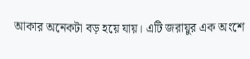আকার অনেকটা বড় হয়ে যায়। এটি জরায়ুর এক অংশে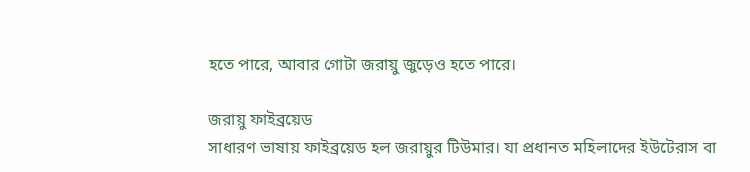হতে পারে, আবার গোটা জরায়ু জুড়েও হতে পারে।

জরায়ু ফাইব্রয়েড
সাধারণ ভাষায় ফাইব্রয়েড হল জরায়ুর টিউমার। যা প্রধানত মহিলাদের ইউটেরাস বা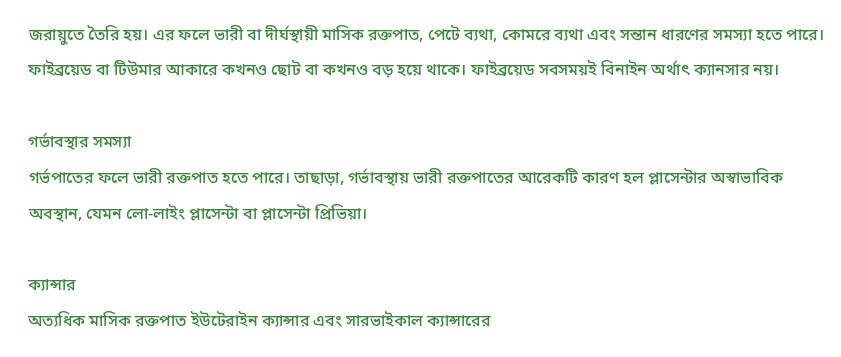জরায়ুতে তৈরি হয়। এর ফলে ভারী বা দীর্ঘস্থায়ী মাসিক রক্তপাত, পেটে ব্যথা, কোমরে ব্যথা এবং সন্তান ধারণের সমস্যা হতে পারে। ফাইব্রয়েড বা টিউমার আকারে কখনও ছোট বা কখনও বড় হয়ে থাকে। ফাইব্রয়েড সবসময়ই বিনাইন অর্থাৎ ক্যানসার নয়।

গর্ভাবস্থার সমস্যা
গর্ভপাতের ফলে ভারী রক্তপাত হতে পারে। তাছাড়া, গর্ভাবস্থায় ভারী রক্তপাতের আরেকটি কারণ হল প্লাসেন্টার অস্বাভাবিক অবস্থান, যেমন লো-লাইং প্লাসেন্টা বা প্লাসেন্টা প্রিভিয়া।

ক্যান্সার
অত্যধিক মাসিক রক্তপাত ইউটেরাইন ক্যান্সার এবং সারভাইকাল ক্যান্সারের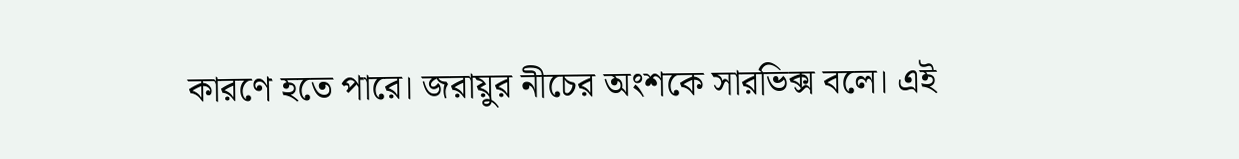কারণে হতে পারে। জরায়ুর নীচের অংশকে সারভিক্স বলে। এই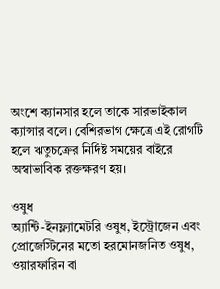অংশে ক্যানসার হলে তাকে সারভাইকাল ক্যান্সার বলে। বেশিরভাগ ক্ষেত্রে এই রোগটি হলে ঋতুচক্রের নির্দিষ্ট সময়ের বাইরে অস্বাভাবিক রক্তক্ষরণ হয়।

ওষুধ
অ্যান্টি-ইনফ্ল্যামেটরি ওষুধ, ইস্ট্রোজেন এবং প্রোজেস্টিনের মতো হরমোনজনিত ওষুধ, ওয়ারফারিন বা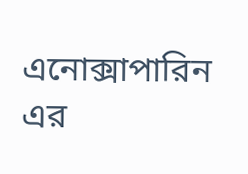এনোক্সাপারিন এর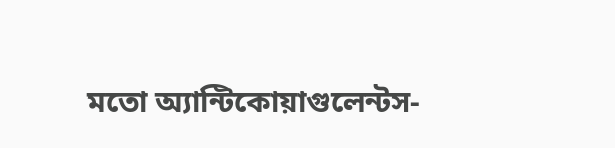মতো অ্যান্টিকোয়াগুলেন্টস-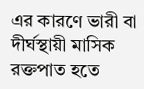এর কারণে ভারী বা দীর্ঘস্থায়ী মাসিক রক্তপাত হতে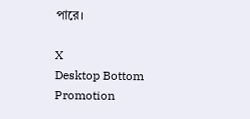পারে।

X
Desktop Bottom Promotion